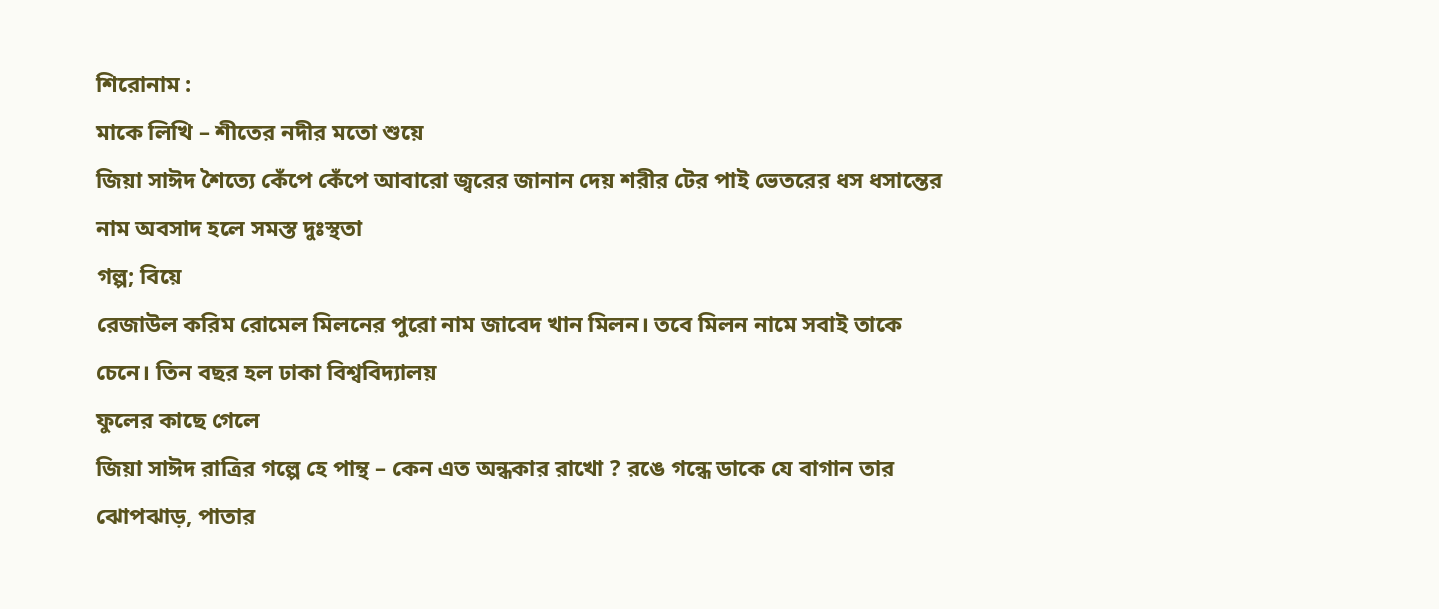শিরোনাম :
মাকে লিখি – শীতের নদীর মতো শুয়ে
জিয়া সাঈদ শৈত্যে কেঁপে কেঁপে আবারো জ্বরের জানান দেয় শরীর টের পাই ভেতরের ধস ধসান্তের নাম অবসাদ হলে সমস্ত দুঃস্থতা
গল্প; বিয়ে
রেজাউল করিম রোমেল মিলনের পুরো নাম জাবেদ খান মিলন। তবে মিলন নামে সবাই তাকে চেনে। তিন বছর হল ঢাকা বিশ্ববিদ্যালয়
ফুলের কাছে গেলে
জিয়া সাঈদ রাত্রির গল্পে হে পান্থ – কেন এত অন্ধকার রাখো ? রঙে গন্ধে ডাকে যে বাগান তার ঝোপঝাড়, পাতার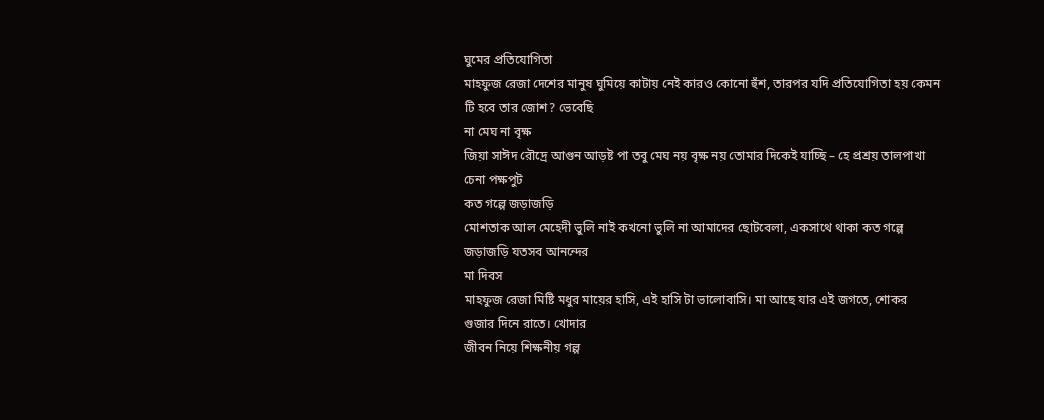ঘুমের প্রতিযোগিতা
মাহফুজ রেজা দেশের মানুষ ঘুমিয়ে কাটায় নেই কারও কোনো হুঁশ, তারপর যদি প্রতিযোগিতা হয় কেমন টি হবে তার জোশ? ভেবেছি
না মেঘ না বৃক্ষ
জিয়া সাঈদ রৌদ্রে আগুন আড়ষ্ট পা তবু মেঘ নয় বৃক্ষ নয় তোমার দিকেই যাচ্ছি – হে প্রশ্রয় তালপাখা চেনা পক্ষপুট
কত গল্পে জড়াজড়ি
মোশতাক আল মেহেদী ভুলি নাই কখনো ভুলি না আমাদের ছোটবেলা, একসাথে থাকা কত গল্পে জড়াজড়ি যতসব আনন্দের
মা দিবস
মাহফুজ রেজা মিষ্টি মধুর মায়ের হাসি, এই হাসি টা ভালোবাসি। মা আছে যার এই জগতে, শোকর গুজার দিনে রাতে। খোদার
জীবন নিয়ে শিক্ষনীয় গল্প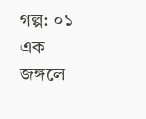গল্প: ০১ এক জঙ্গলে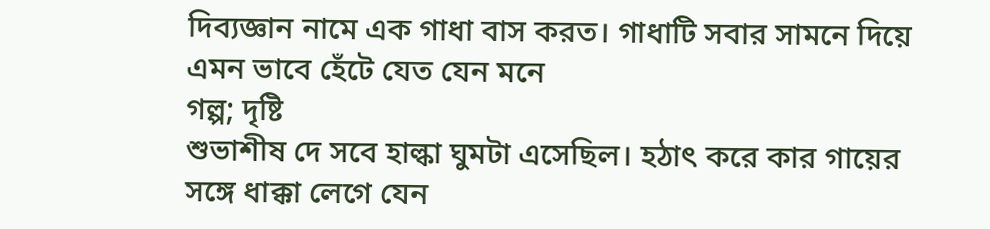দিব্যজ্ঞান নামে এক গাধা বাস করত। গাধাটি সবার সামনে দিয়ে এমন ভাবে হেঁটে যেত যেন মনে
গল্প; দৃষ্টি
শুভাশীষ দে সবে হাল্কা ঘুমটা এসেছিল। হঠাৎ করে কার গায়ের সঙ্গে ধাক্কা লেগে যেন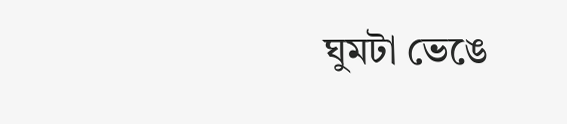ঘুমটা ভেঙে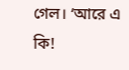গেল। ‘আরে এ কি!